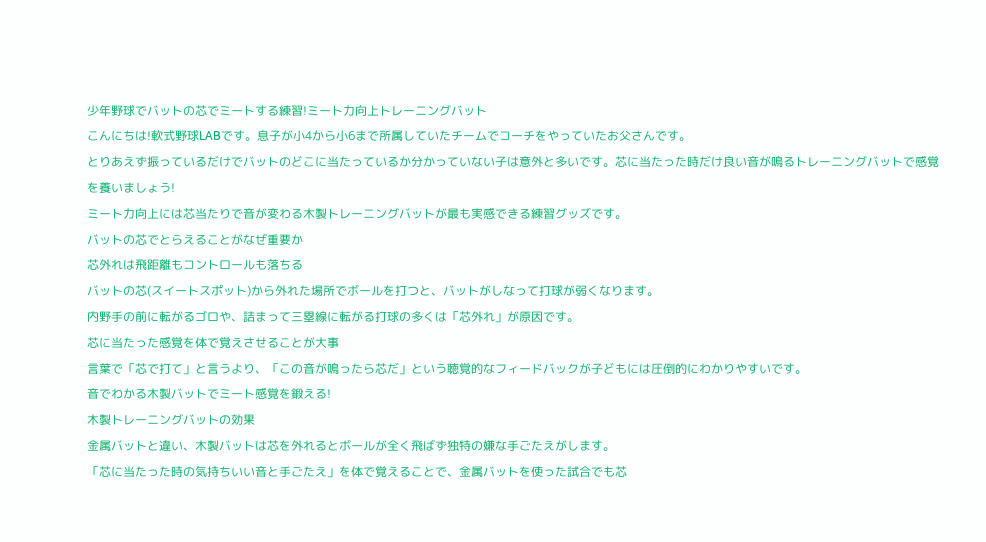少年野球でバットの芯でミートする練習!ミート力向上トレーニングバット
こんにちは!軟式野球LABです。息子が小4から小6まで所属していたチームでコーチをやっていたお父さんです。
とりあえず振っているだけでバットのどこに当たっているか分かっていない子は意外と多いです。芯に当たった時だけ良い音が鳴るトレーニングバットで感覚を養いましょう!
ミート力向上には芯当たりで音が変わる木製トレーニングバットが最も実感できる練習グッズです。
バットの芯でとらえることがなぜ重要か
芯外れは飛距離もコントロールも落ちる
バットの芯(スイートスポット)から外れた場所でボールを打つと、バットがしなって打球が弱くなります。
内野手の前に転がるゴロや、詰まって三塁線に転がる打球の多くは「芯外れ」が原因です。
芯に当たった感覚を体で覚えさせることが大事
言葉で「芯で打て」と言うより、「この音が鳴ったら芯だ」という聴覚的なフィードバックが子どもには圧倒的にわかりやすいです。
音でわかる木製バットでミート感覚を鍛える!
木製トレーニングバットの効果
金属バットと違い、木製バットは芯を外れるとボールが全く飛ばず独特の嫌な手ごたえがします。
「芯に当たった時の気持ちいい音と手ごたえ」を体で覚えることで、金属バットを使った試合でも芯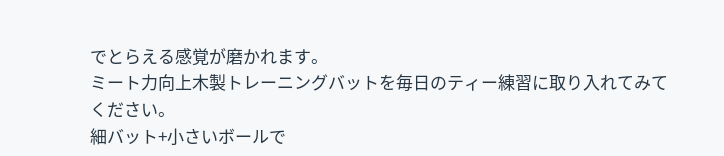でとらえる感覚が磨かれます。
ミート力向上木製トレーニングバットを毎日のティー練習に取り入れてみてください。
細バット+小さいボールで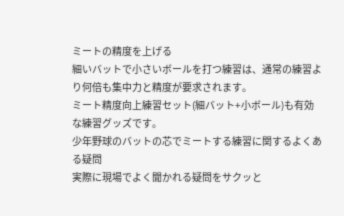ミートの精度を上げる
細いバットで小さいボールを打つ練習は、通常の練習より何倍も集中力と精度が要求されます。
ミート精度向上練習セット(細バット+小ボール)も有効な練習グッズです。
少年野球のバットの芯でミートする練習に関するよくある疑問
実際に現場でよく聞かれる疑問をサクッと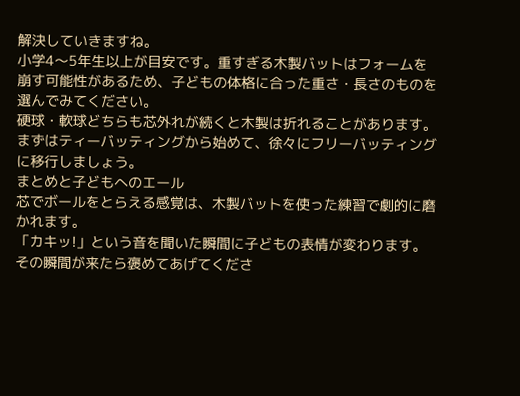解決していきますね。
小学4〜5年生以上が目安です。重すぎる木製バットはフォームを崩す可能性があるため、子どもの体格に合った重さ・長さのものを選んでみてください。
硬球・軟球どちらも芯外れが続くと木製は折れることがあります。まずはティーバッティングから始めて、徐々にフリーバッティングに移行しましょう。
まとめと子どもへのエール
芯でボールをとらえる感覚は、木製バットを使った練習で劇的に磨かれます。
「カキッ!」という音を聞いた瞬間に子どもの表情が変わります。その瞬間が来たら褒めてあげてくださ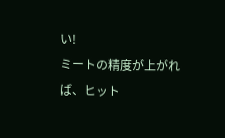い!
ミートの精度が上がれば、ヒット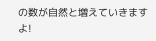の数が自然と増えていきますよ!